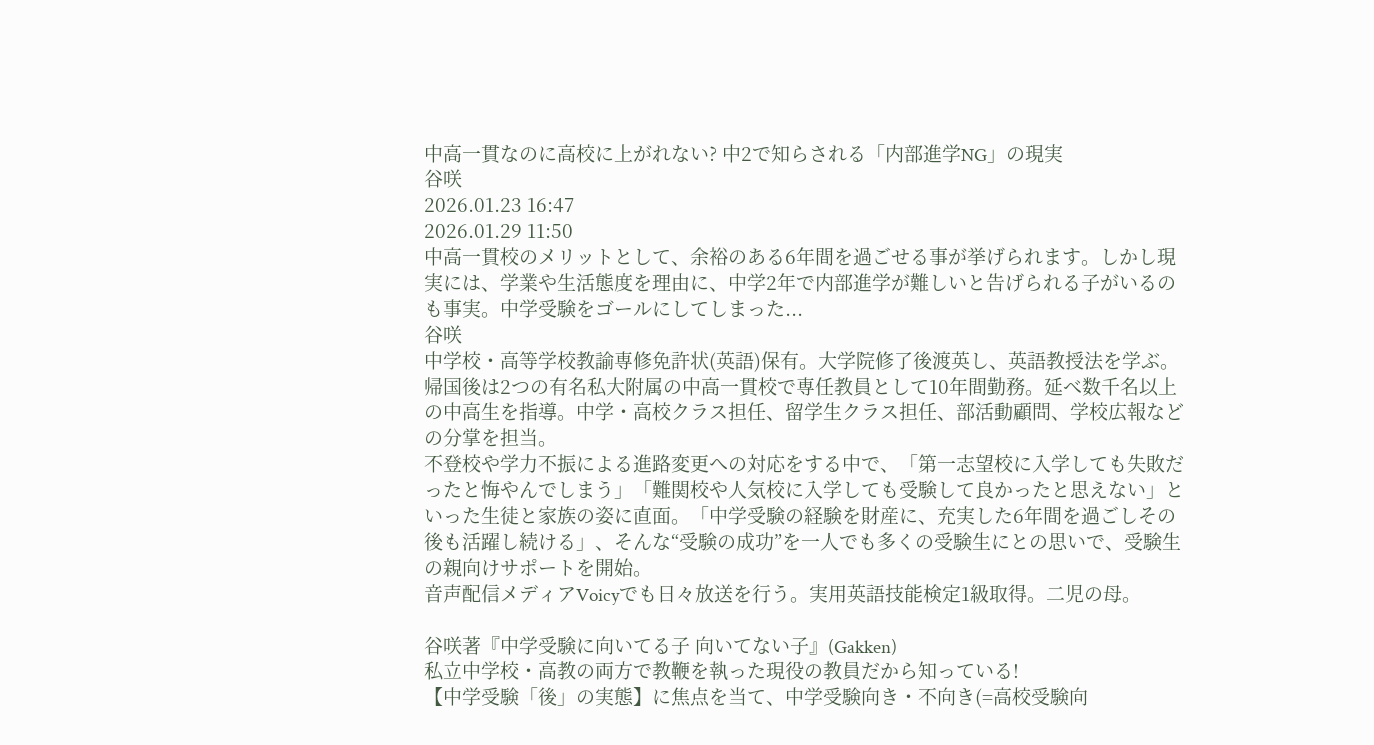中高一貫なのに高校に上がれない? 中2で知らされる「内部進学NG」の現実
谷咲
2026.01.23 16:47
2026.01.29 11:50
中高一貫校のメリットとして、余裕のある6年間を過ごせる事が挙げられます。しかし現実には、学業や生活態度を理由に、中学2年で内部進学が難しいと告げられる子がいるのも事実。中学受験をゴールにしてしまった...
谷咲
中学校・高等学校教諭専修免許状(英語)保有。大学院修了後渡英し、英語教授法を学ぶ。
帰国後は2つの有名私大附属の中高一貫校で専任教員として10年間勤務。延べ数千名以上の中高生を指導。中学・高校クラス担任、留学生クラス担任、部活動顧問、学校広報などの分掌を担当。
不登校や学力不振による進路変更への対応をする中で、「第一志望校に入学しても失敗だったと悔やんでしまう」「難関校や人気校に入学しても受験して良かったと思えない」といった生徒と家族の姿に直面。「中学受験の経験を財産に、充実した6年間を過ごしその後も活躍し続ける」、そんな“受験の成功”を一人でも多くの受験生にとの思いで、受験生の親向けサポートを開始。
音声配信メディアVoicyでも日々放送を行う。実用英語技能検定1級取得。二児の母。

谷咲著『中学受験に向いてる子 向いてない子』(Gakken)
私立中学校・高教の両方で教鞭を執った現役の教員だから知っている!
【中学受験「後」の実態】に焦点を当て、中学受験向き・不向き(=高校受験向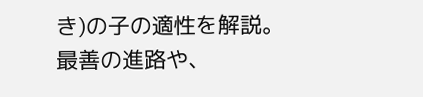き)の子の適性を解説。
最善の進路や、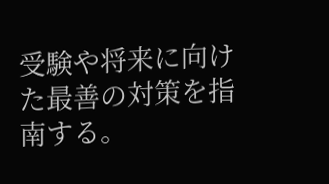受験や将来に向けた最善の対策を指南する。